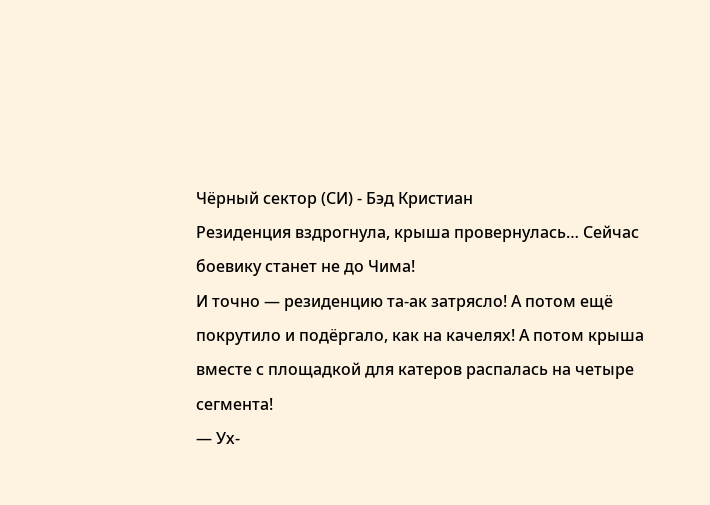Чёрный сектор (СИ) - Бэд Кристиан
Резиденция вздрогнула, крыша провернулась… Сейчас боевику станет не до Чима!
И точно — резиденцию та-ак затрясло! А потом ещё покрутило и подёргало, как на качелях! А потом крыша вместе с площадкой для катеров распалась на четыре сегмента!
— Ух-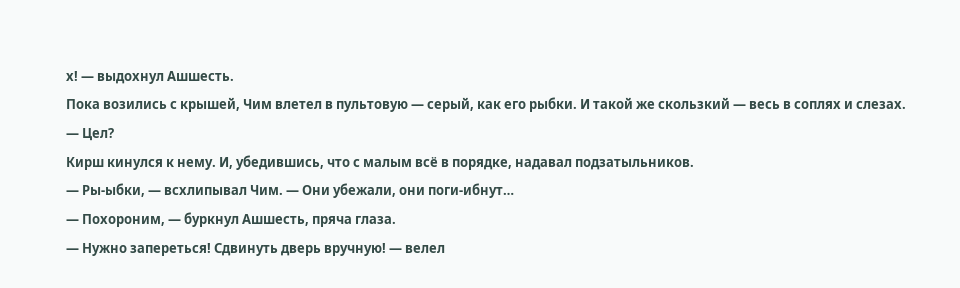х! — выдохнул Ашшесть.
Пока возились с крышей, Чим влетел в пультовую — серый, как его рыбки. И такой же скользкий — весь в соплях и слезах.
— Цел?
Кирш кинулся к нему. И, убедившись, что с малым всё в порядке, надавал подзатыльников.
— Ры-ыбки, — всхлипывал Чим. — Они убежали, они поги-ибнут…
— Похороним, — буркнул Ашшесть, пряча глаза.
— Нужно запереться! Сдвинуть дверь вручную! — велел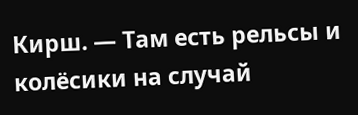Кирш. — Там есть рельсы и колёсики на случай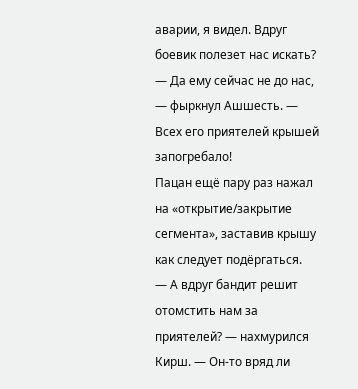аварии, я видел. Вдруг боевик полезет нас искать?
— Да ему сейчас не до нас, — фыркнул Ашшесть. — Всех его приятелей крышей запогребало!
Пацан ещё пару раз нажал на «открытие/закрытие сегмента», заставив крышу как следует подёргаться.
— А вдруг бандит решит отомстить нам за приятелей? — нахмурился Кирш. — Он-то вряд ли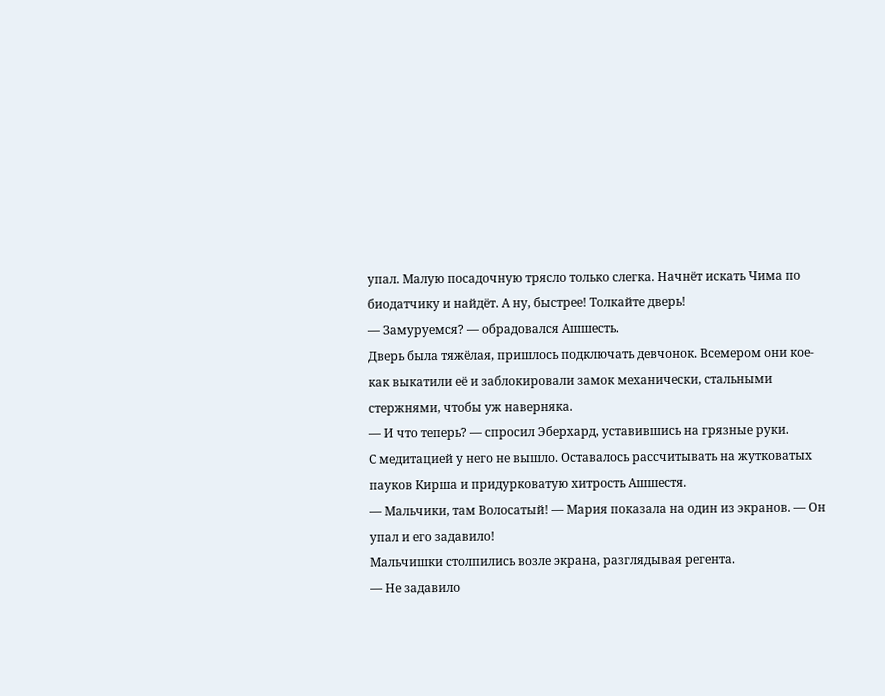упал. Малую посадочную трясло только слегка. Начнёт искать Чима по биодатчику и найдёт. А ну, быстрее! Толкайте дверь!
— Замуруемся? — обрадовался Ашшесть.
Дверь была тяжёлая, пришлось подключать девчонок. Всемером они кое-как выкатили её и заблокировали замок механически, стальными стержнями, чтобы уж наверняка.
— И что теперь? — спросил Эберхард, уставившись на грязные руки.
С медитацией у него не вышло. Оставалось рассчитывать на жутковатых пауков Кирша и придурковатую хитрость Ашшестя.
— Мальчики, там Волосатый! — Мария показала на один из экранов. — Он упал и его задавило!
Мальчишки столпились возле экрана, разглядывая регента.
— Не задавило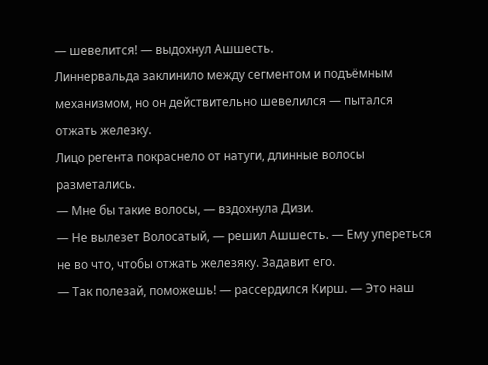— шевелится! — выдохнул Ашшесть.
Линнервальда заклинило между сегментом и подъёмным механизмом, но он действительно шевелился — пытался отжать железку.
Лицо регента покраснело от натуги, длинные волосы разметались.
— Мне бы такие волосы, — вздохнула Дизи.
— Не вылезет Волосатый, — решил Ашшесть. — Ему упереться не во что, чтобы отжать железяку. Задавит его.
— Так полезай, поможешь! — рассердился Кирш. — Это наш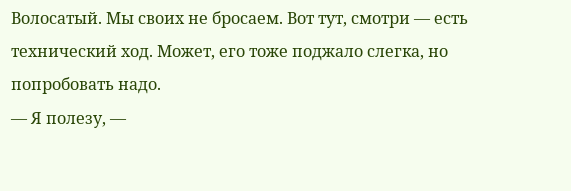Волосатый. Мы своих не бросаем. Вот тут, смотри — есть технический ход. Может, его тоже поджало слегка, но попробовать надо.
— Я полезу, —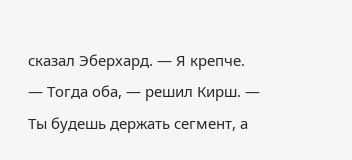сказал Эберхард. — Я крепче.
— Тогда оба, — решил Кирш. — Ты будешь держать сегмент, а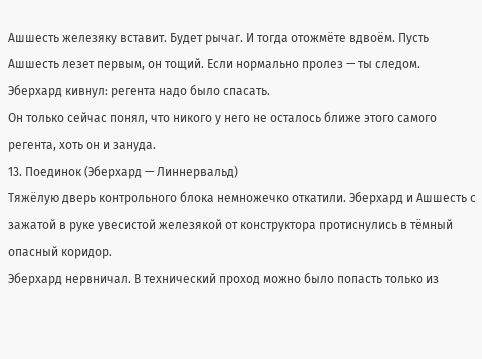Ашшесть железяку вставит. Будет рычаг. И тогда отожмёте вдвоём. Пусть Ашшесть лезет первым, он тощий. Если нормально пролез — ты следом.
Эберхард кивнул: регента надо было спасать.
Он только сейчас понял, что никого у него не осталось ближе этого самого регента, хоть он и зануда.
13. Поединок (Эберхард — Линнервальд)
Тяжёлую дверь контрольного блока немножечко откатили. Эберхард и Ашшесть с зажатой в руке увесистой железякой от конструктора протиснулись в тёмный опасный коридор.
Эберхард нервничал. В технический проход можно было попасть только из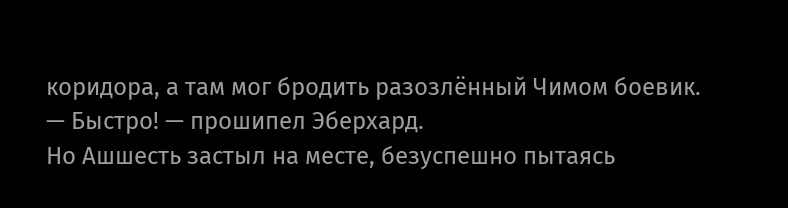коридора, а там мог бродить разозлённый Чимом боевик.
— Быстро! — прошипел Эберхард.
Но Ашшесть застыл на месте, безуспешно пытаясь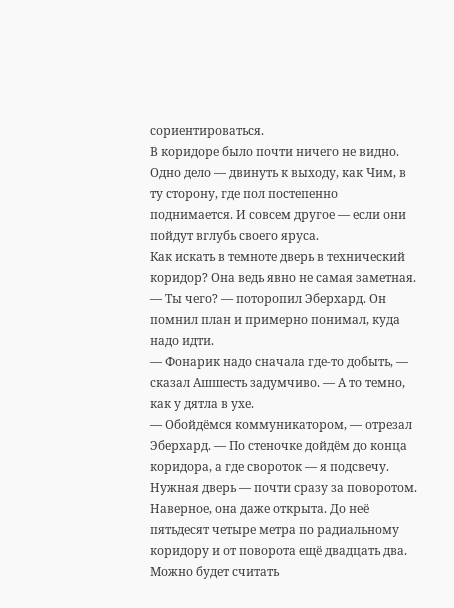сориентироваться.
В коридоре было почти ничего не видно. Одно дело — двинуть к выходу, как Чим, в ту сторону, где пол постепенно поднимается. И совсем другое — если они пойдут вглубь своего яруса.
Как искать в темноте дверь в технический коридор? Она ведь явно не самая заметная.
— Ты чего? — поторопил Эберхард. Он помнил план и примерно понимал, куда надо идти.
— Фонарик надо сначала где-то добыть, — сказал Ашшесть задумчиво. — А то темно, как у дятла в ухе.
— Обойдёмся коммуникатором, — отрезал Эберхард. — По стеночке дойдём до конца коридора, а где свороток — я подсвечу. Нужная дверь — почти сразу за поворотом. Наверное, она даже открыта. До неё пятьдесят четыре метра по радиальному коридору и от поворота ещё двадцать два. Можно будет считать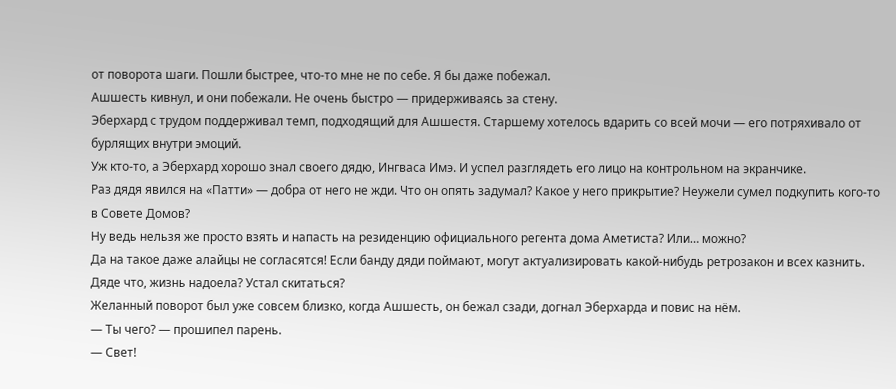от поворота шаги. Пошли быстрее, что-то мне не по себе. Я бы даже побежал.
Ашшесть кивнул, и они побежали. Не очень быстро — придерживаясь за стену.
Эберхард с трудом поддерживал темп, подходящий для Ашшестя. Старшему хотелось вдарить со всей мочи — его потряхивало от бурлящих внутри эмоций.
Уж кто-то, а Эберхард хорошо знал своего дядю, Ингваса Имэ. И успел разглядеть его лицо на контрольном на экранчике.
Раз дядя явился на «Патти» — добра от него не жди. Что он опять задумал? Какое у него прикрытие? Неужели сумел подкупить кого-то в Совете Домов?
Ну ведь нельзя же просто взять и напасть на резиденцию официального регента дома Аметиста? Или… можно?
Да на такое даже алайцы не согласятся! Если банду дяди поймают, могут актуализировать какой-нибудь ретрозакон и всех казнить. Дяде что, жизнь надоела? Устал скитаться?
Желанный поворот был уже совсем близко, когда Ашшесть, он бежал сзади, догнал Эберхарда и повис на нём.
— Ты чего? — прошипел парень.
— Свет!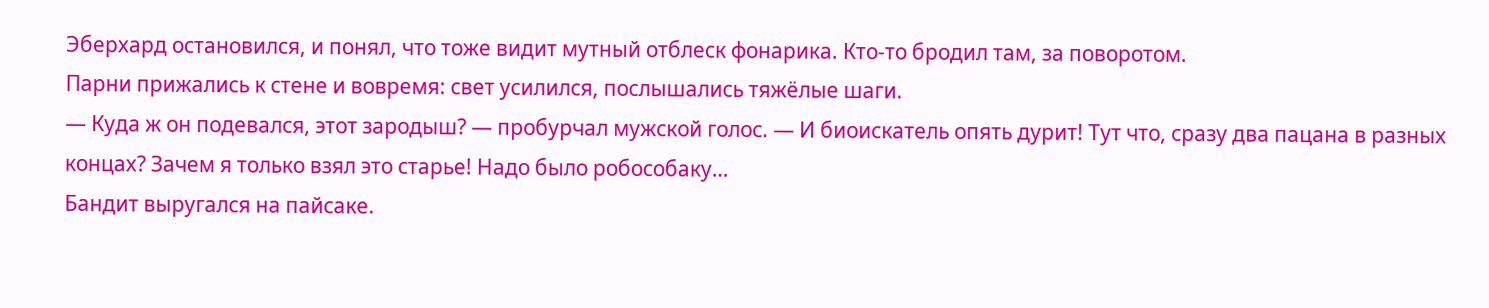Эберхард остановился, и понял, что тоже видит мутный отблеск фонарика. Кто-то бродил там, за поворотом.
Парни прижались к стене и вовремя: свет усилился, послышались тяжёлые шаги.
— Куда ж он подевался, этот зародыш? — пробурчал мужской голос. — И биоискатель опять дурит! Тут что, сразу два пацана в разных концах? Зачем я только взял это старье! Надо было робособаку…
Бандит выругался на пайсаке.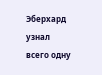Эберхард узнал всего одну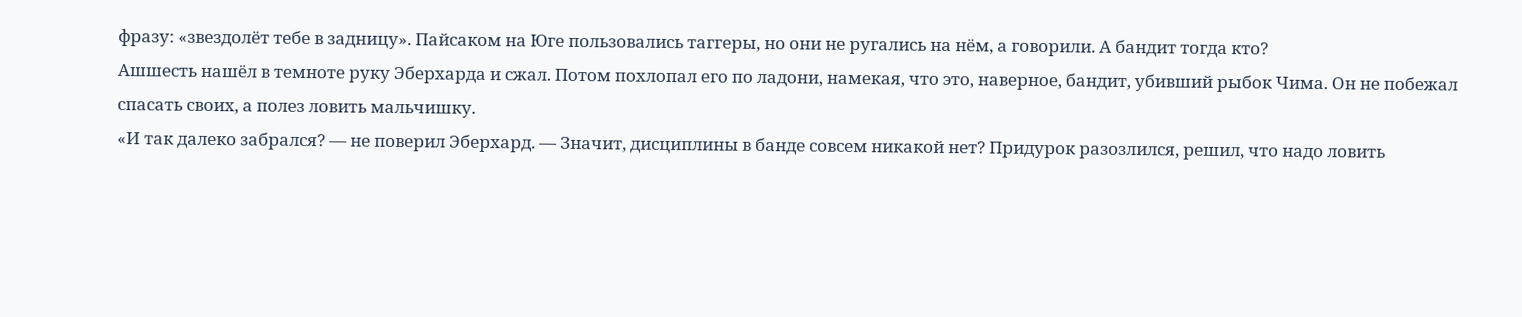фразу: «звездолёт тебе в задницу». Пайсаком на Юге пользовались таггеры, но они не ругались на нём, а говорили. А бандит тогда кто?
Ашшесть нашёл в темноте руку Эберхарда и сжал. Потом похлопал его по ладони, намекая, что это, наверное, бандит, убивший рыбок Чима. Он не побежал спасать своих, а полез ловить мальчишку.
«И так далеко забрался? — не поверил Эберхард. — Значит, дисциплины в банде совсем никакой нет? Придурок разозлился, решил, что надо ловить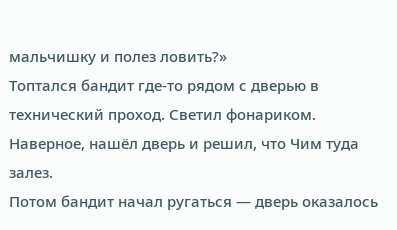мальчишку и полез ловить?»
Топтался бандит где-то рядом с дверью в технический проход. Светил фонариком. Наверное, нашёл дверь и решил, что Чим туда залез.
Потом бандит начал ругаться — дверь оказалось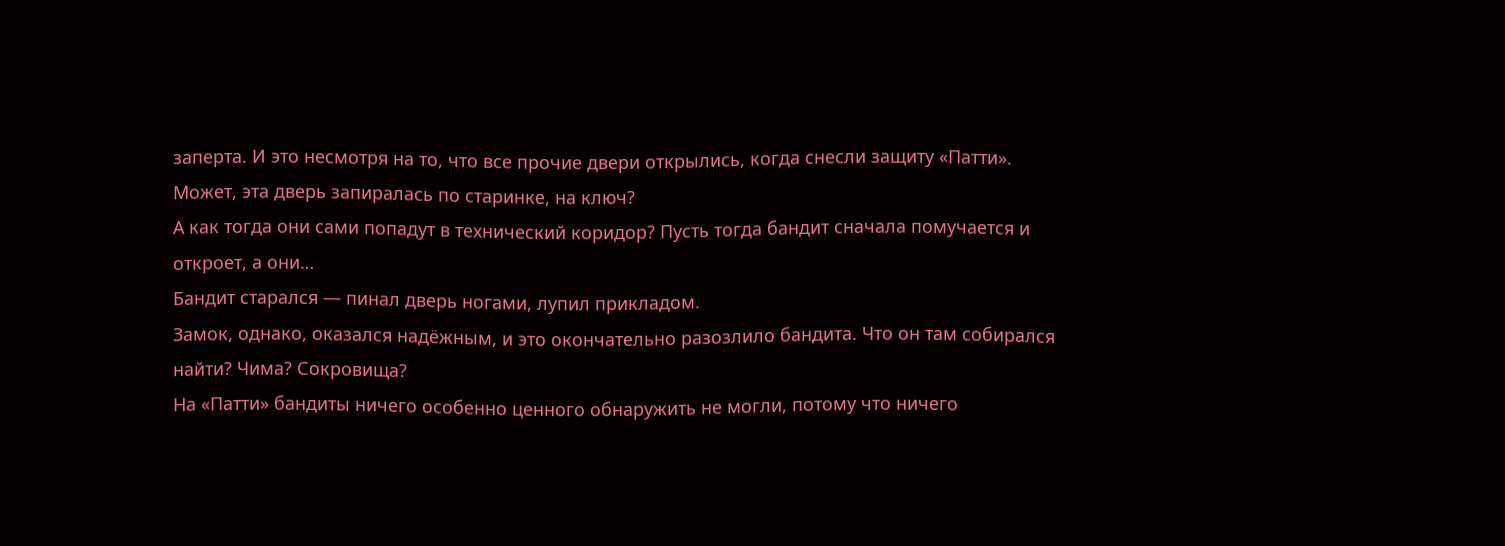заперта. И это несмотря на то, что все прочие двери открылись, когда снесли защиту «Патти».
Может, эта дверь запиралась по старинке, на ключ?
А как тогда они сами попадут в технический коридор? Пусть тогда бандит сначала помучается и откроет, а они…
Бандит старался — пинал дверь ногами, лупил прикладом.
Замок, однако, оказался надёжным, и это окончательно разозлило бандита. Что он там собирался найти? Чима? Сокровища?
На «Патти» бандиты ничего особенно ценного обнаружить не могли, потому что ничего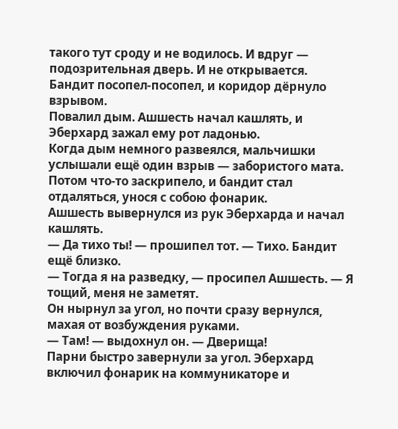такого тут сроду и не водилось. И вдруг — подозрительная дверь. И не открывается.
Бандит посопел-посопел, и коридор дёрнуло взрывом.
Повалил дым. Ашшесть начал кашлять, и Эберхард зажал ему рот ладонью.
Когда дым немного развеялся, мальчишки услышали ещё один взрыв — забористого мата. Потом что-то заскрипело, и бандит стал отдаляться, унося с собою фонарик.
Ашшесть вывернулся из рук Эберхарда и начал кашлять.
— Да тихо ты! — прошипел тот. — Тихо. Бандит ещё близко.
— Тогда я на разведку, — просипел Ашшесть. — Я тощий, меня не заметят.
Он нырнул за угол, но почти сразу вернулся, махая от возбуждения руками.
— Там! — выдохнул он. — Дверища!
Парни быстро завернули за угол. Эберхард включил фонарик на коммуникаторе и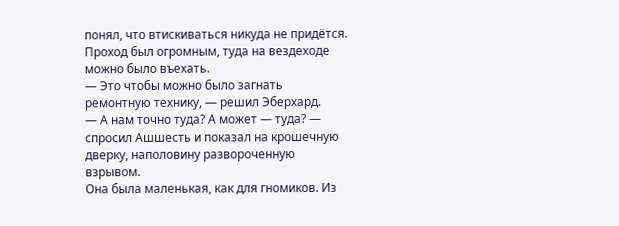понял, что втискиваться никуда не придётся. Проход был огромным, туда на вездеходе можно было въехать.
— Это чтобы можно было загнать ремонтную технику, — решил Эберхард.
— А нам точно туда? А может — туда? — спросил Ашшесть и показал на крошечную дверку, наполовину развороченную взрывом.
Она была маленькая, как для гномиков. Из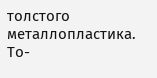толстого металлопластика. То-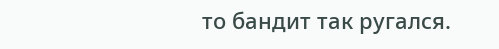то бандит так ругался.